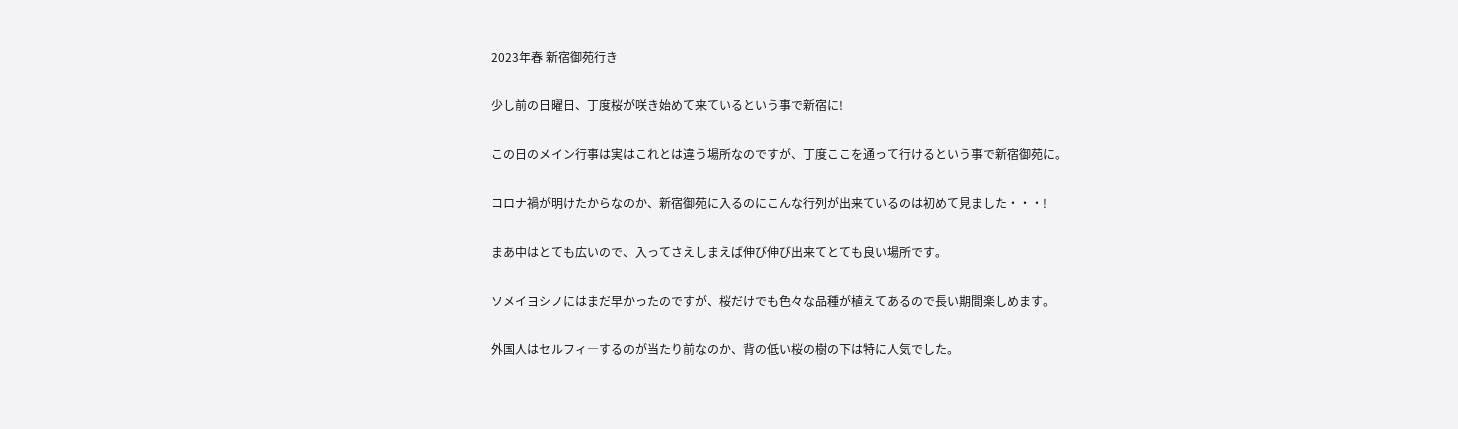2023年春 新宿御苑行き

少し前の日曜日、丁度桜が咲き始めて来ているという事で新宿に!

この日のメイン行事は実はこれとは違う場所なのですが、丁度ここを通って行けるという事で新宿御苑に。

コロナ禍が明けたからなのか、新宿御苑に入るのにこんな行列が出来ているのは初めて見ました・・・!

まあ中はとても広いので、入ってさえしまえば伸び伸び出来てとても良い場所です。

ソメイヨシノにはまだ早かったのですが、桜だけでも色々な品種が植えてあるので長い期間楽しめます。

外国人はセルフィ―するのが当たり前なのか、背の低い桜の樹の下は特に人気でした。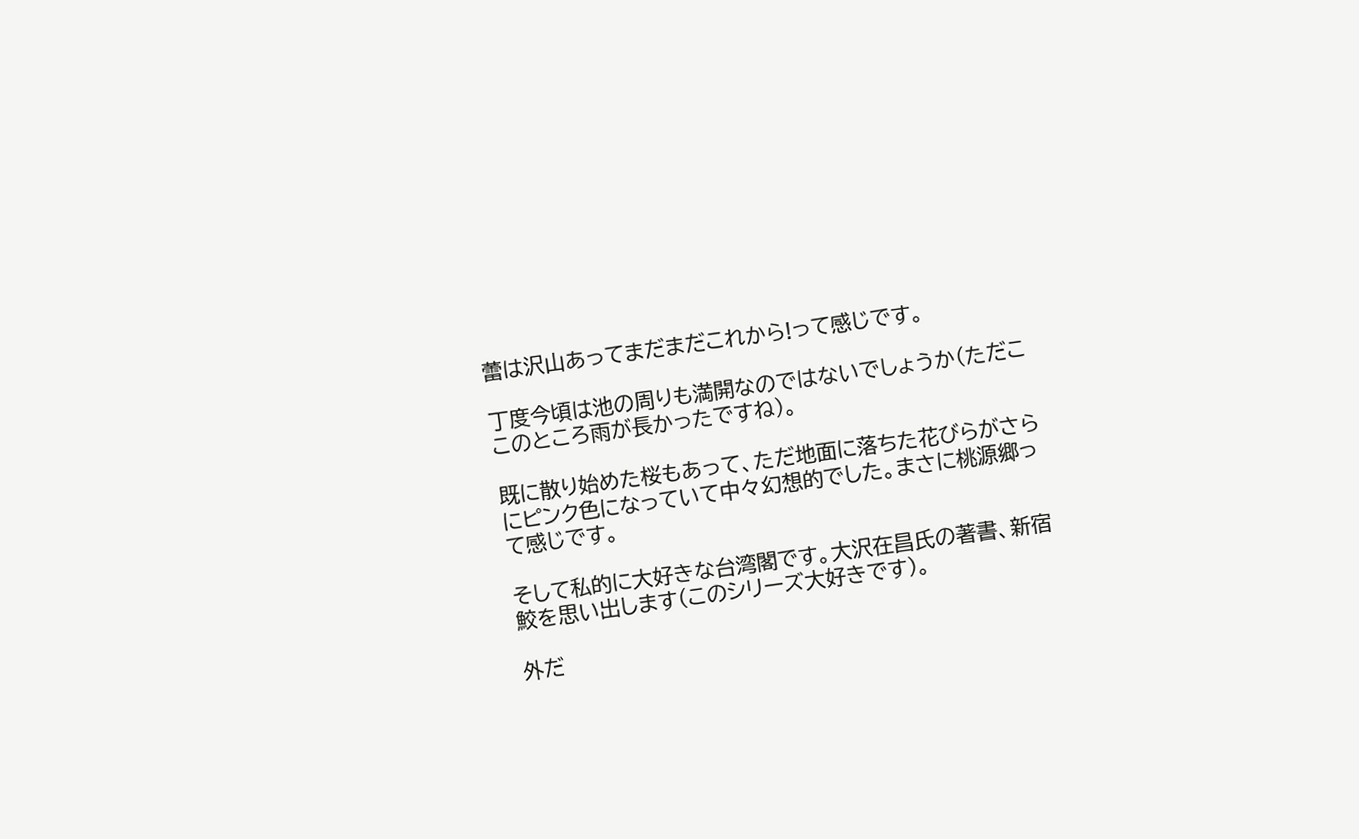蕾は沢山あってまだまだこれから!って感じです。

丁度今頃は池の周りも満開なのではないでしょうか(ただここのところ雨が長かったですね)。

既に散り始めた桜もあって、ただ地面に落ちた花びらがさらにピンク色になっていて中々幻想的でした。まさに桃源郷って感じです。

そして私的に大好きな台湾閣です。大沢在昌氏の著書、新宿鮫を思い出します(このシリーズ大好きです)。

外だ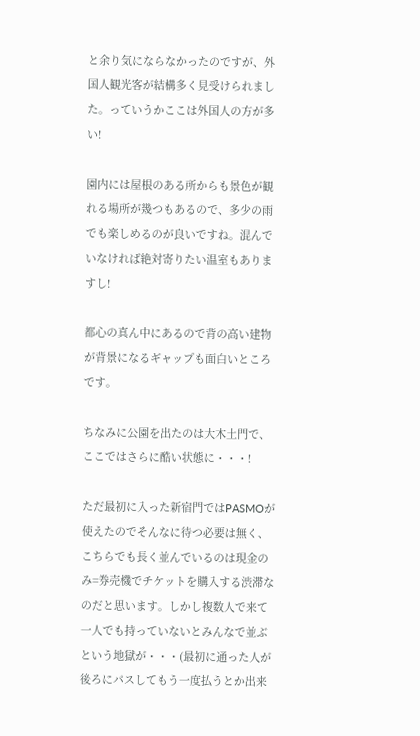と余り気にならなかったのですが、外国人観光客が結構多く見受けられました。っていうかここは外国人の方が多い!

園内には屋根のある所からも景色が観れる場所が幾つもあるので、多少の雨でも楽しめるのが良いですね。混んでいなければ絶対寄りたい温室もありますし!

都心の真ん中にあるので背の高い建物が背景になるギャップも面白いところです。

ちなみに公園を出たのは大木土門で、ここではさらに酷い状態に・・・!

ただ最初に入った新宿門ではPASMOが使えたのでそんなに待つ必要は無く、こちらでも長く並んでいるのは現金のみ=券売機でチケットを購入する渋滞なのだと思います。しかし複数人で来て一人でも持っていないとみんなで並ぶという地獄が・・・(最初に通った人が後ろにパスしてもう一度払うとか出来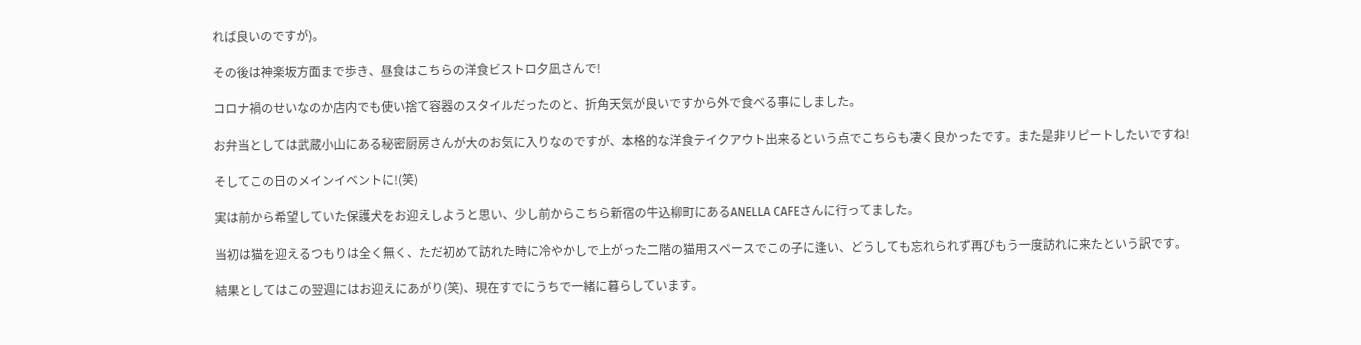れば良いのですが)。

その後は神楽坂方面まで歩き、昼食はこちらの洋食ビストロ夕凪さんで!

コロナ禍のせいなのか店内でも使い捨て容器のスタイルだったのと、折角天気が良いですから外で食べる事にしました。

お弁当としては武蔵小山にある秘密厨房さんが大のお気に入りなのですが、本格的な洋食テイクアウト出来るという点でこちらも凄く良かったです。また是非リピートしたいですね!

そしてこの日のメインイベントに!(笑)

実は前から希望していた保護犬をお迎えしようと思い、少し前からこちら新宿の牛込柳町にあるANELLA CAFEさんに行ってました。

当初は猫を迎えるつもりは全く無く、ただ初めて訪れた時に冷やかしで上がった二階の猫用スペースでこの子に逢い、どうしても忘れられず再びもう一度訪れに来たという訳です。

結果としてはこの翌週にはお迎えにあがり(笑)、現在すでにうちで一緒に暮らしています。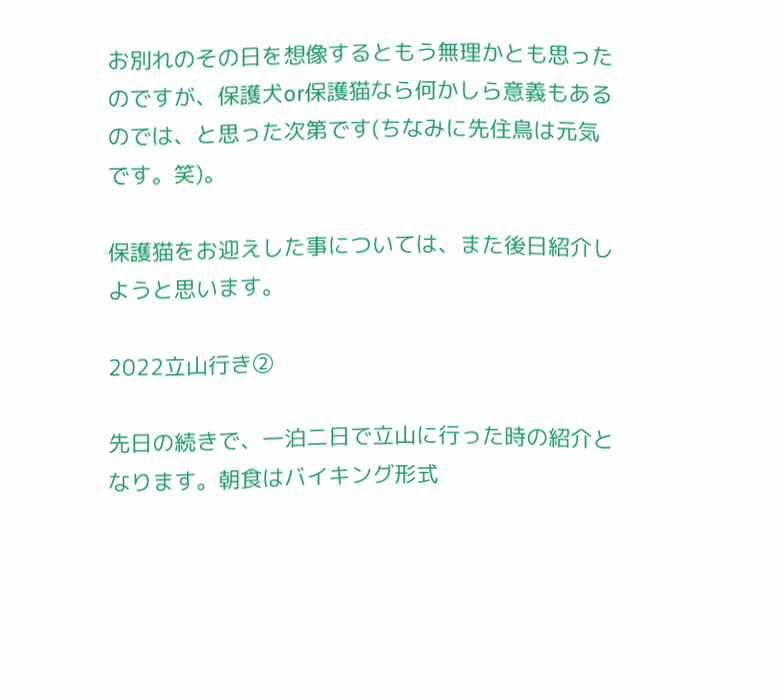お別れのその日を想像するともう無理かとも思ったのですが、保護犬or保護猫なら何かしら意義もあるのでは、と思った次第です(ちなみに先住鳥は元気です。笑)。

保護猫をお迎えした事については、また後日紹介しようと思います。

2022立山行き②

先日の続きで、一泊二日で立山に行った時の紹介となります。朝食はバイキング形式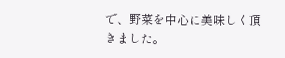で、野菜を中心に美味しく頂きました。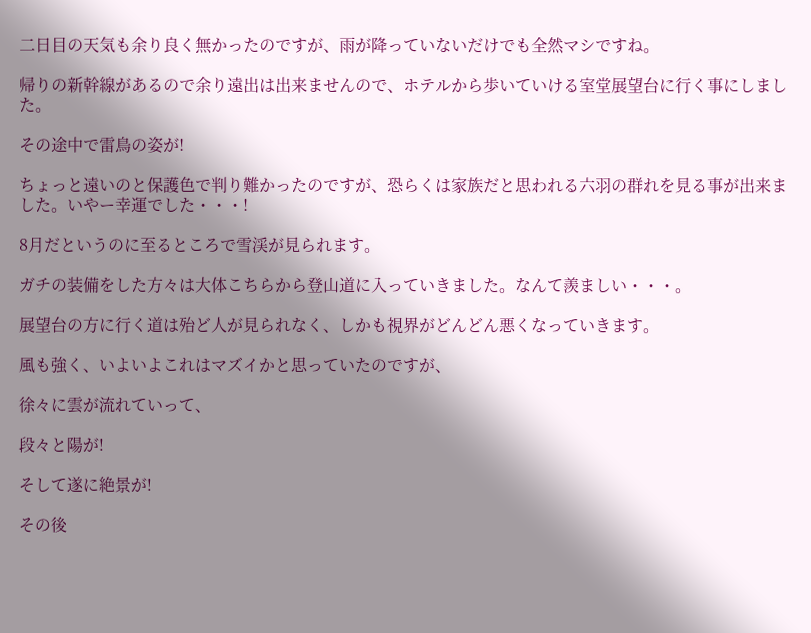二日目の天気も余り良く無かったのですが、雨が降っていないだけでも全然マシですね。

帰りの新幹線があるので余り遠出は出来ませんので、ホテルから歩いていける室堂展望台に行く事にしました。

その途中で雷鳥の姿が!

ちょっと遠いのと保護色で判り難かったのですが、恐らくは家族だと思われる六羽の群れを見る事が出来ました。いやー幸運でした・・・!

8月だというのに至るところで雪渓が見られます。

ガチの装備をした方々は大体こちらから登山道に入っていきました。なんて羨ましい・・・。

展望台の方に行く道は殆ど人が見られなく、しかも視界がどんどん悪くなっていきます。

風も強く、いよいよこれはマズイかと思っていたのですが、

徐々に雲が流れていって、

段々と陽が!

そして遂に絶景が!

その後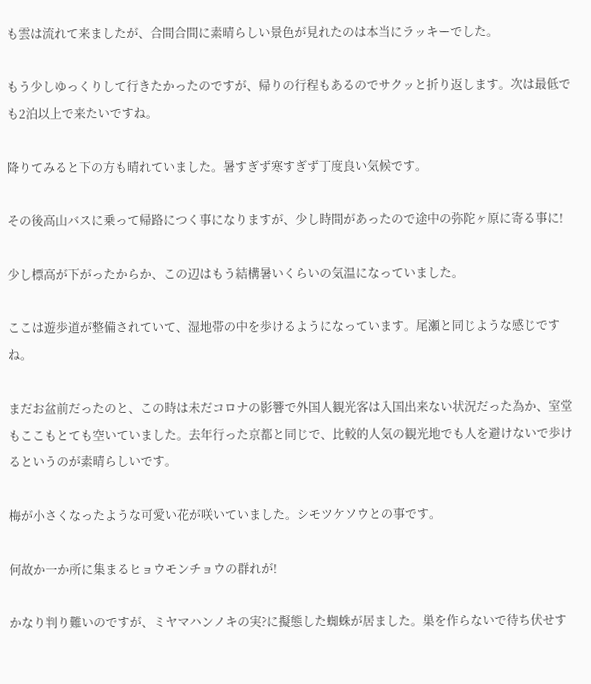も雲は流れて来ましたが、合間合間に素晴らしい景色が見れたのは本当にラッキーでした。

もう少しゆっくりして行きたかったのですが、帰りの行程もあるのでサクッと折り返します。次は最低でも2泊以上で来たいですね。

降りてみると下の方も晴れていました。暑すぎず寒すぎず丁度良い気候です。

その後高山バスに乗って帰路につく事になりますが、少し時間があったので途中の弥陀ヶ原に寄る事に!

少し標高が下がったからか、この辺はもう結構暑いくらいの気温になっていました。

ここは遊歩道が整備されていて、湿地帯の中を歩けるようになっています。尾瀬と同じような感じですね。

まだお盆前だったのと、この時は未だコロナの影響で外国人観光客は入国出来ない状況だった為か、室堂もここもとても空いていました。去年行った京都と同じで、比較的人気の観光地でも人を避けないで歩けるというのが素晴らしいです。

梅が小さくなったような可愛い花が咲いていました。シモツケソウとの事です。

何故か一か所に集まるヒョウモンチョウの群れが!

かなり判り難いのですが、ミヤマハンノキの実?に擬態した蜘蛛が居ました。巣を作らないで待ち伏せす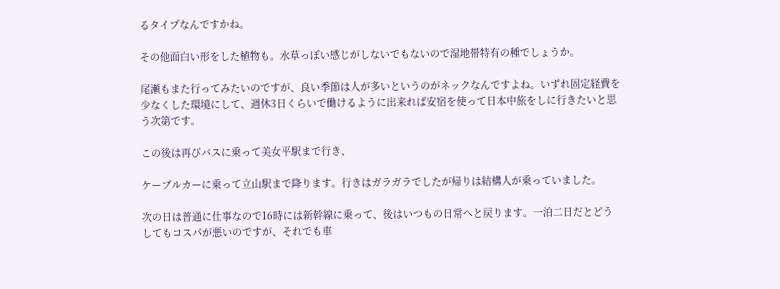るタイプなんですかね。

その他面白い形をした植物も。水草っぽい感じがしないでもないので湿地帯特有の種でしょうか。

尾瀬もまた行ってみたいのですが、良い季節は人が多いというのがネックなんですよね。いずれ固定経費を少なくした環境にして、週休3日くらいで働けるように出来れば安宿を使って日本中旅をしに行きたいと思う次第です。

この後は再びバスに乗って美女平駅まで行き、

ケーブルカーに乗って立山駅まで降ります。行きはガラガラでしたが帰りは結構人が乗っていました。

次の日は普通に仕事なので16時には新幹線に乗って、後はいつもの日常へと戻ります。一泊二日だとどうしてもコスパが悪いのですが、それでも車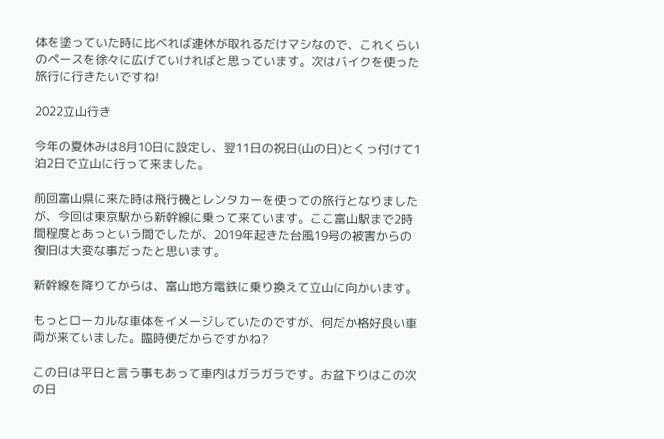体を塗っていた時に比べれば連休が取れるだけマシなので、これくらいのペースを徐々に広げていければと思っています。次はバイクを使った旅行に行きたいですね!

2022立山行き

今年の夏休みは8月10日に設定し、翌11日の祝日(山の日)とくっ付けて1泊2日で立山に行って来ました。

前回富山県に来た時は飛行機とレンタカーを使っての旅行となりましたが、今回は東京駅から新幹線に乗って来ています。ここ富山駅まで2時間程度とあっという間でしたが、2019年起きた台風19号の被害からの復旧は大変な事だったと思います。

新幹線を降りてからは、富山地方電鉄に乗り換えて立山に向かいます。

もっとローカルな車体をイメージしていたのですが、何だか格好良い車両が来ていました。臨時便だからですかね?

この日は平日と言う事もあって車内はガラガラです。お盆下りはこの次の日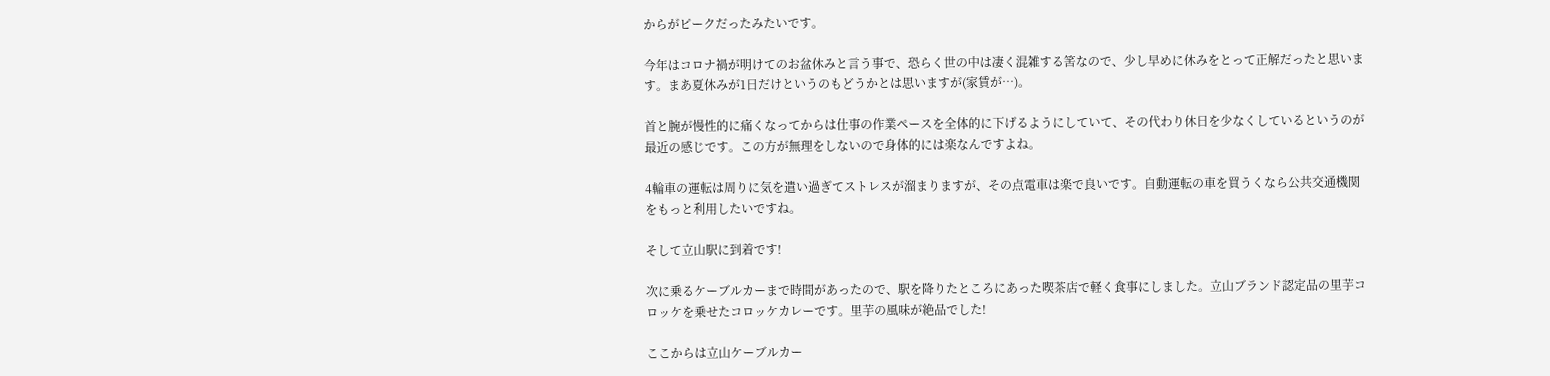からがピークだったみたいです。

今年はコロナ禍が明けてのお盆休みと言う事で、恐らく世の中は凄く混雑する筈なので、少し早めに休みをとって正解だったと思います。まあ夏休みが1日だけというのもどうかとは思いますが(家賃が…)。

首と腕が慢性的に痛くなってからは仕事の作業ペースを全体的に下げるようにしていて、その代わり休日を少なくしているというのが最近の感じです。この方が無理をしないので身体的には楽なんですよね。

4輪車の運転は周りに気を遣い過ぎてストレスが溜まりますが、その点電車は楽で良いです。自動運転の車を買うくなら公共交通機関をもっと利用したいですね。

そして立山駅に到着です!

次に乗るケーブルカーまで時間があったので、駅を降りたところにあった喫茶店で軽く食事にしました。立山ブランド認定品の里芋コロッケを乗せたコロッケカレーです。里芋の風味が絶品でした!

ここからは立山ケーブルカー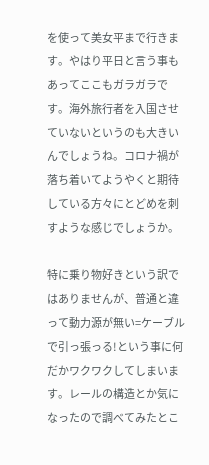を使って美女平まで行きます。やはり平日と言う事もあってここもガラガラです。海外旅行者を入国させていないというのも大きいんでしょうね。コロナ禍が落ち着いてようやくと期待している方々にとどめを刺すような感じでしょうか。

特に乗り物好きという訳ではありませんが、普通と違って動力源が無い=ケーブルで引っ張っる!という事に何だかワクワクしてしまいます。レールの構造とか気になったので調べてみたとこ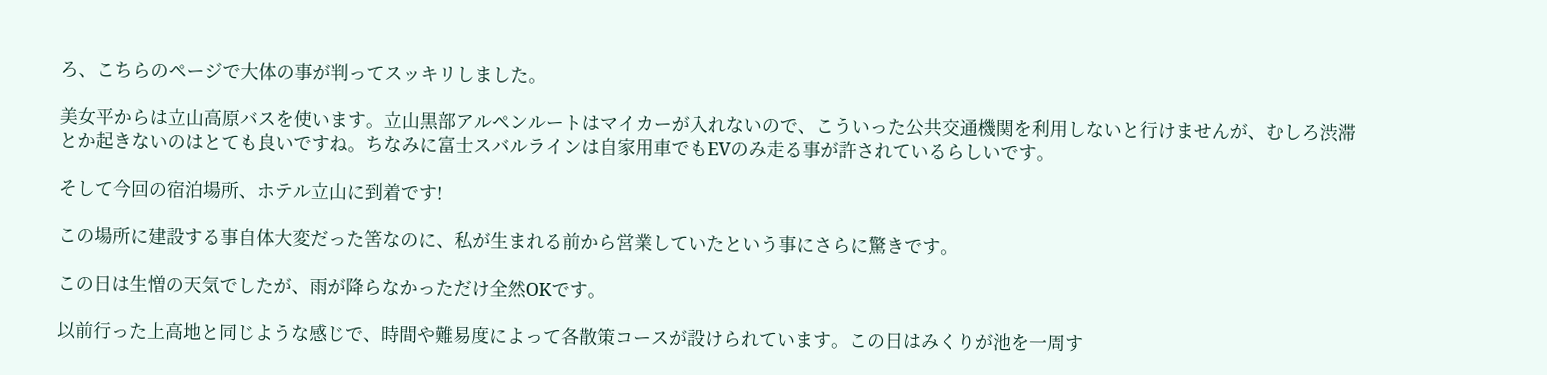ろ、こちらのページで大体の事が判ってスッキリしました。

美女平からは立山高原バスを使います。立山黒部アルペンルートはマイカーが入れないので、こういった公共交通機関を利用しないと行けませんが、むしろ渋滞とか起きないのはとても良いですね。ちなみに富士スバルラインは自家用車でもEVのみ走る事が許されているらしいです。

そして今回の宿泊場所、ホテル立山に到着です!

この場所に建設する事自体大変だった筈なのに、私が生まれる前から営業していたという事にさらに驚きです。

この日は生憎の天気でしたが、雨が降らなかっただけ全然OKです。

以前行った上高地と同じような感じで、時間や難易度によって各散策コースが設けられています。この日はみくりが池を一周す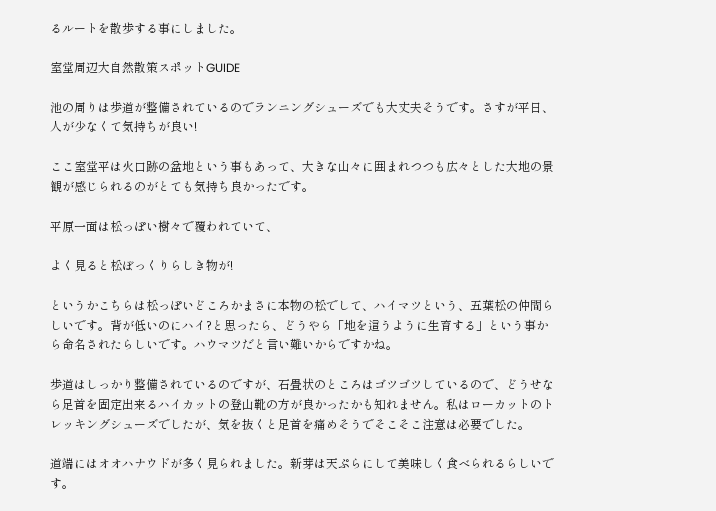るルートを散歩する事にしました。

室堂周辺大自然散策スポットGUIDE

池の周りは歩道が整備されているのでランニングシューズでも大丈夫そうです。さすが平日、人が少なくて気持ちが良い!

ここ室堂平は火口跡の盆地という事もあって、大きな山々に囲まれつつも広々とした大地の景観が感じられるのがとても気持ち良かったです。

平原一面は松っぽい樹々で覆われていて、

よく見ると松ぼっくりらしき物が!

というかこちらは松っぽいどころかまさに本物の松でして、ハイマツという、五葉松の仲間らしいです。背が低いのにハイ?と思ったら、どうやら「地を這うように生育する」という事から命名されたらしいです。ハウマツだと言い難いからですかね。

歩道はしっかり整備されているのですが、石畳状のところはゴツゴツしているので、どうせなら足首を固定出来るハイカットの登山靴の方が良かったかも知れません。私はローカットのトレッキングシューズでしたが、気を抜くと足首を痛めそうでそこそこ注意は必要でした。

道端にはオオハナウドが多く見られました。新芽は天ぷらにして美味しく食べられるらしいです。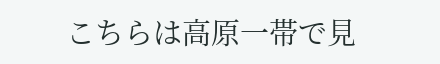こちらは高原一帯で見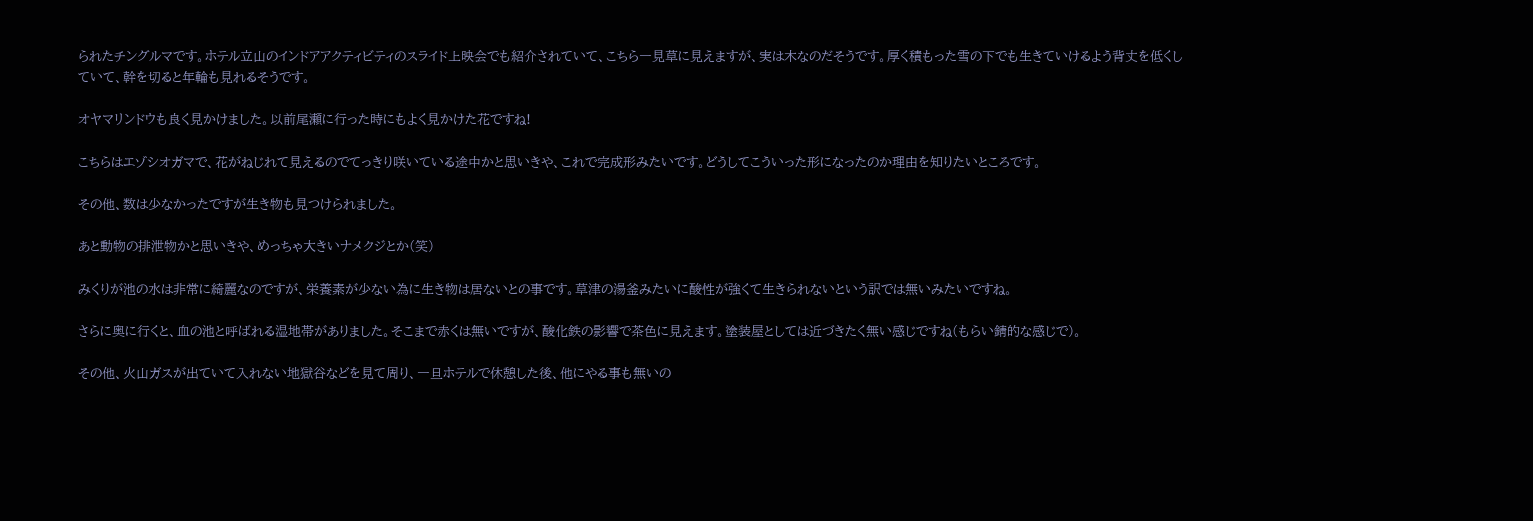られたチングルマです。ホテル立山のインドアアクティビティのスライド上映会でも紹介されていて、こちら一見草に見えますが、実は木なのだそうです。厚く積もった雪の下でも生きていけるよう背丈を低くしていて、幹を切ると年輪も見れるそうです。

オヤマリンドウも良く見かけました。以前尾瀬に行った時にもよく見かけた花ですね!

こちらはエゾシオガマで、花がねじれて見えるのでてっきり咲いている途中かと思いきや、これで完成形みたいです。どうしてこういった形になったのか理由を知りたいところです。

その他、数は少なかったですが生き物も見つけられました。

あと動物の排泄物かと思いきや、めっちゃ大きいナメクジとか(笑)

みくりが池の水は非常に綺麗なのですが、栄養素が少ない為に生き物は居ないとの事です。草津の湯釜みたいに酸性が強くて生きられないという訳では無いみたいですね。

さらに奥に行くと、血の池と呼ばれる湿地帯がありました。そこまで赤くは無いですが、酸化鉄の影響で茶色に見えます。塗装屋としては近づきたく無い感じですね(もらい錆的な感じで)。

その他、火山ガスが出ていて入れない地獄谷などを見て周り、一旦ホテルで休憩した後、他にやる事も無いの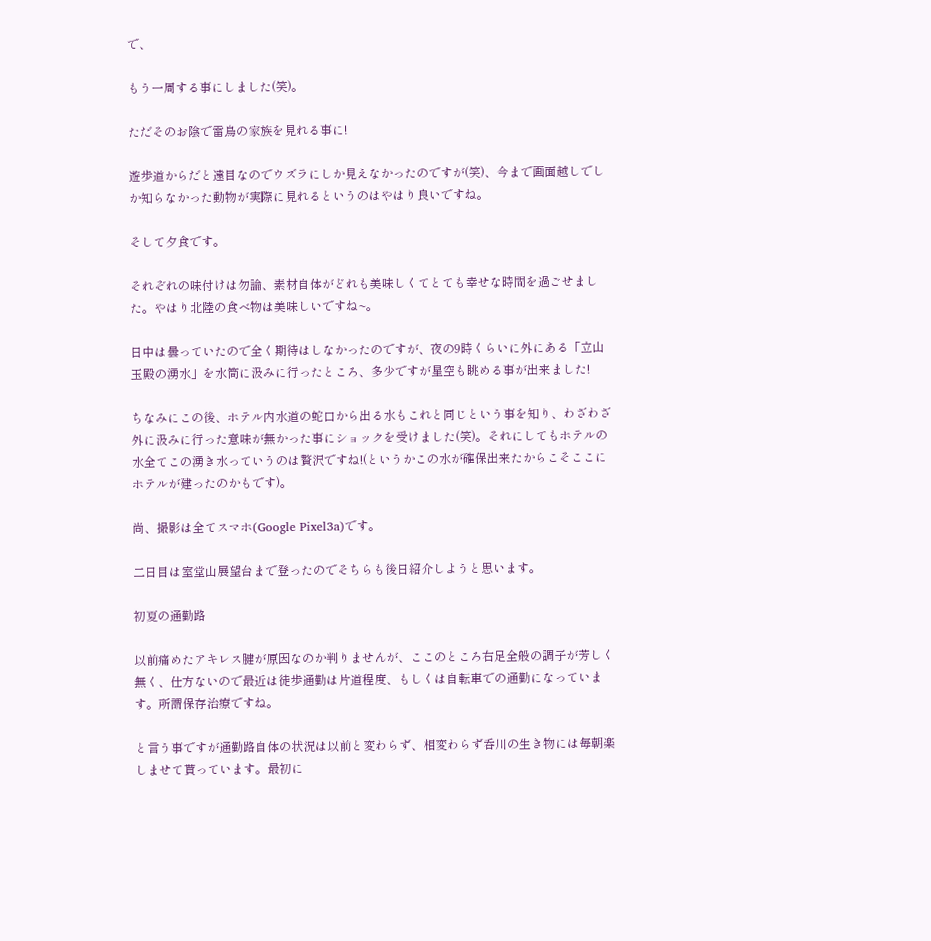で、

もう一周する事にしました(笑)。

ただそのお陰で雷鳥の家族を見れる事に!

遊歩道からだと遠目なのでウズラにしか見えなかったのですが(笑)、今まで画面越しでしか知らなかった動物が実際に見れるというのはやはり良いですね。

そして夕食です。

それぞれの味付けは勿論、素材自体がどれも美味しくてとても幸せな時間を過ごせました。やはり北陸の食べ物は美味しいですね~。

日中は曇っていたので全く期待はしなかったのですが、夜の9時くらいに外にある「立山玉殿の湧水」を水筒に汲みに行ったところ、多少ですが星空も眺める事が出来ました!

ちなみにこの後、ホテル内水道の蛇口から出る水もこれと同じという事を知り、わざわざ外に汲みに行った意味が無かった事にショックを受けました(笑)。それにしてもホテルの水全てこの湧き水っていうのは贅沢ですね!(というかこの水が確保出来たからこそここにホテルが建ったのかもです)。

尚、撮影は全てスマホ(Google Pixel3a)です。

二日目は室堂山展望台まで登ったのでそちらも後日紹介しようと思います。

初夏の通勤路

以前痛めたアキレス腱が原因なのか判りませんが、ここのところ右足全般の調子が芳しく無く、仕方ないので最近は徒歩通勤は片道程度、もしくは自転車での通勤になっています。所謂保存治療ですね。

と言う事ですが通勤路自体の状況は以前と変わらず、相変わらず呑川の生き物には毎朝楽しませて貰っています。最初に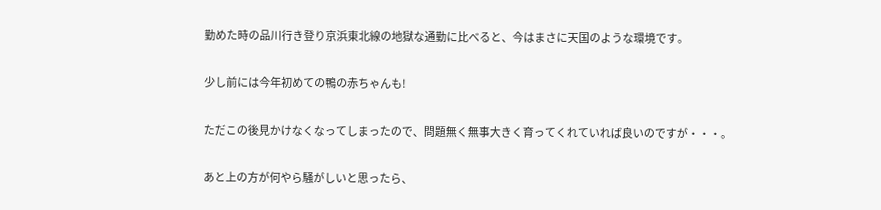勤めた時の品川行き登り京浜東北線の地獄な通勤に比べると、今はまさに天国のような環境です。

少し前には今年初めての鴨の赤ちゃんも!

ただこの後見かけなくなってしまったので、問題無く無事大きく育ってくれていれば良いのですが・・・。

あと上の方が何やら騒がしいと思ったら、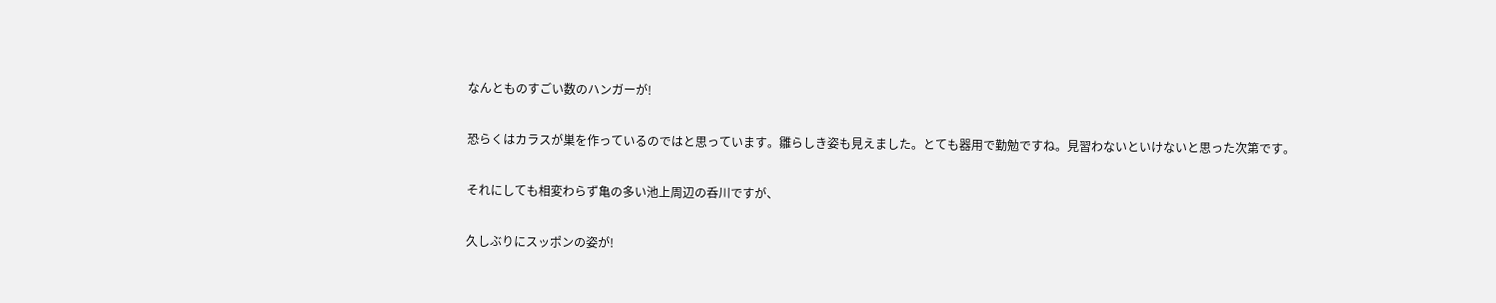なんとものすごい数のハンガーが!

恐らくはカラスが巣を作っているのではと思っています。雛らしき姿も見えました。とても器用で勤勉ですね。見習わないといけないと思った次第です。

それにしても相変わらず亀の多い池上周辺の呑川ですが、

久しぶりにスッポンの姿が!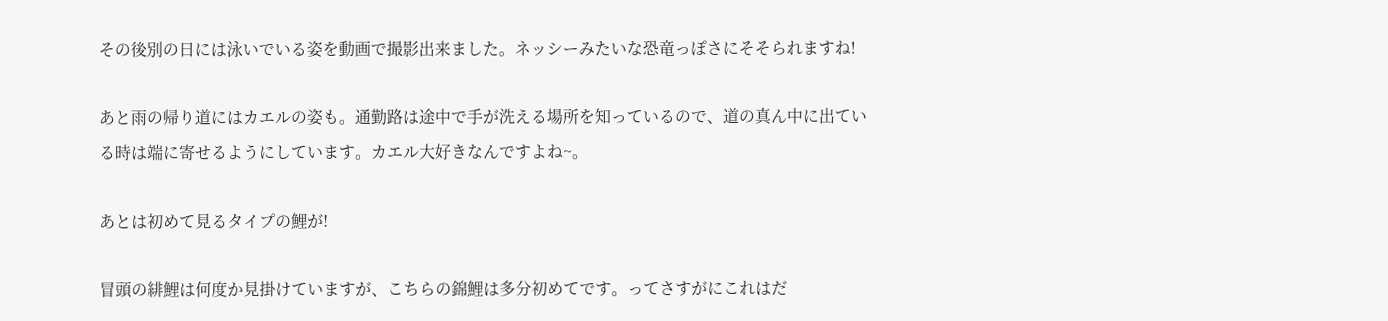その後別の日には泳いでいる姿を動画で撮影出来ました。ネッシーみたいな恐竜っぽさにそそられますね!

あと雨の帰り道にはカエルの姿も。通勤路は途中で手が洗える場所を知っているので、道の真ん中に出ている時は端に寄せるようにしています。カエル大好きなんですよね~。

あとは初めて見るタイプの鯉が!

冒頭の緋鯉は何度か見掛けていますが、こちらの錦鯉は多分初めてです。ってさすがにこれはだ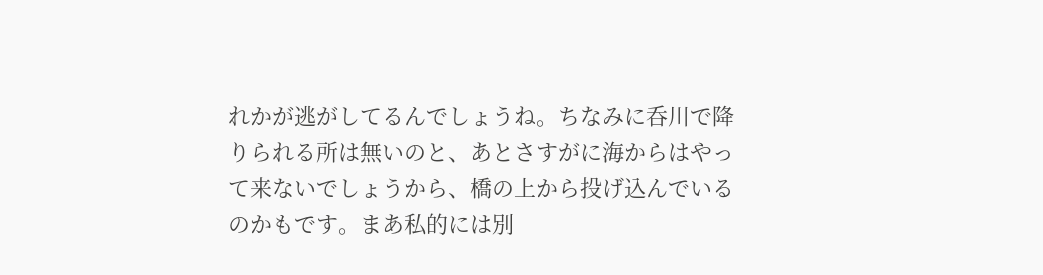れかが逃がしてるんでしょうね。ちなみに呑川で降りられる所は無いのと、あとさすがに海からはやって来ないでしょうから、橋の上から投げ込んでいるのかもです。まあ私的には別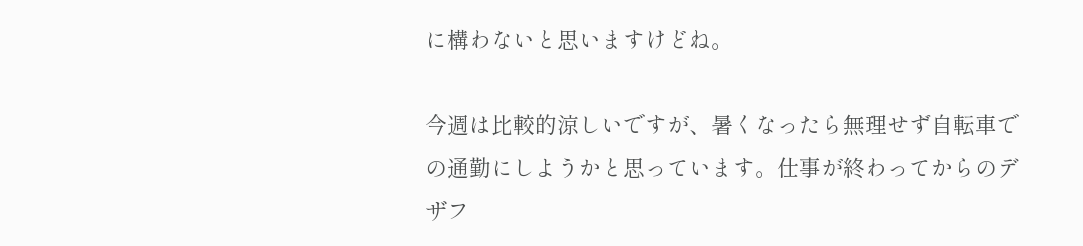に構わないと思いますけどね。

今週は比較的涼しいですが、暑くなったら無理せず自転車での通勤にしようかと思っています。仕事が終わってからのデザフ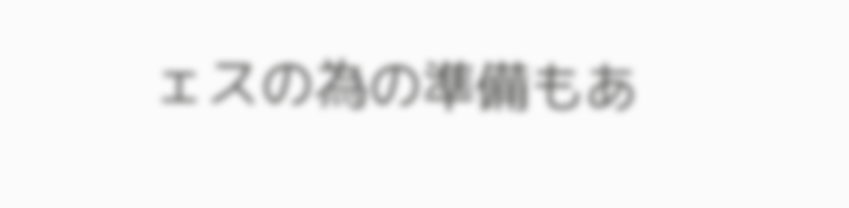ェスの為の準備もあ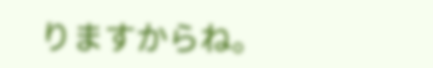りますからね。